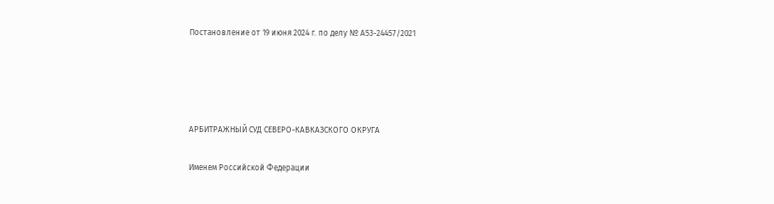Постановление от 19 июня 2024 г. по делу № А53-24457/2021




АРБИТРАЖНЫЙ СУД СЕВЕРО-КАВКАЗСКОГО ОКРУГА

Именем Российской Федерации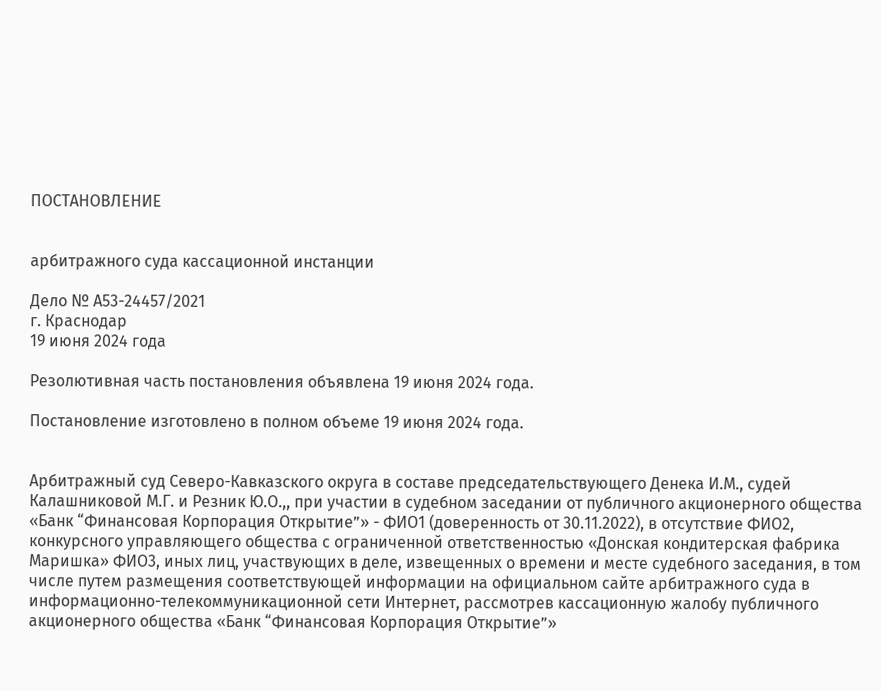ПОСТАНОВЛЕНИЕ


арбитражного суда кассационной инстанции

Дело № А53-24457/2021
г. Краснодар
19 июня 2024 года

Резолютивная часть постановления объявлена 19 июня 2024 года.

Постановление изготовлено в полном объеме 19 июня 2024 года.


Арбитражный суд Северо-Кавказского округа в составе председательствующего Денека И.М., судей Калашниковой М.Г. и Резник Ю.О.,, при участии в судебном заседании от публичного акционерного общества «Банк “Финансовая Корпорация Открытие”» - ФИО1 (доверенность от 30.11.2022), в отсутствие ФИО2, конкурсного управляющего общества с ограниченной ответственностью «Донская кондитерская фабрика Маришка» ФИО3, иных лиц, участвующих в деле, извещенных о времени и месте судебного заседания, в том числе путем размещения соответствующей информации на официальном сайте арбитражного суда в информационно-телекоммуникационной сети Интернет, рассмотрев кассационную жалобу публичного акционерного общества «Банк “Финансовая Корпорация Открытие”»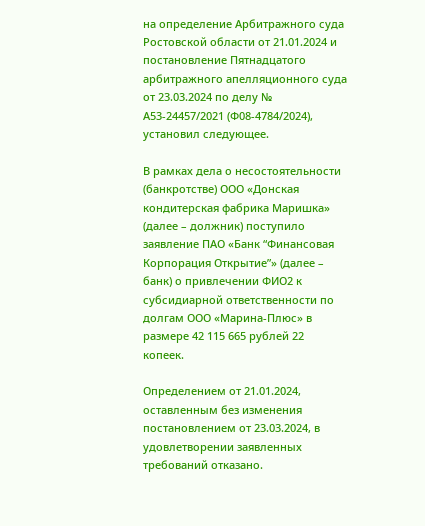на определение Арбитражного суда Ростовской области от 21.01.2024 и постановление Пятнадцатого арбитражного апелляционного суда от 23.03.2024 по делу № А53-24457/2021 (Ф08-4784/2024), установил следующее.

В рамках дела о несостоятельности (банкротстве) ООО «Донская кондитерская фабрика Маришка» (далее – должник) поступило заявление ПАО «Банк “Финансовая Корпорация Открытие”» (далее – банк) о привлечении ФИО2 к субсидиарной ответственности по долгам ООО «Марина-Плюс» в размере 42 115 665 рублей 22 копеек.

Определением от 21.01.2024, оставленным без изменения постановлением от 23.03.2024, в удовлетворении заявленных требований отказано.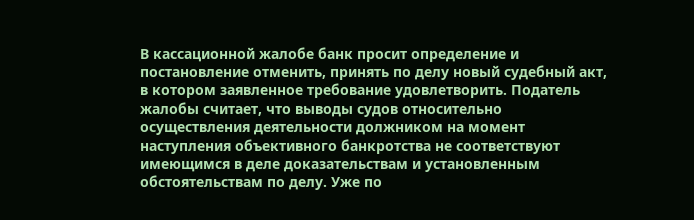В кассационной жалобе банк просит определение и постановление отменить, принять по делу новый судебный акт, в котором заявленное требование удовлетворить. Податель жалобы считает, что выводы судов относительно осуществления деятельности должником на момент наступления объективного банкротства не соответствуют имеющимся в деле доказательствам и установленным обстоятельствам по делу. Уже по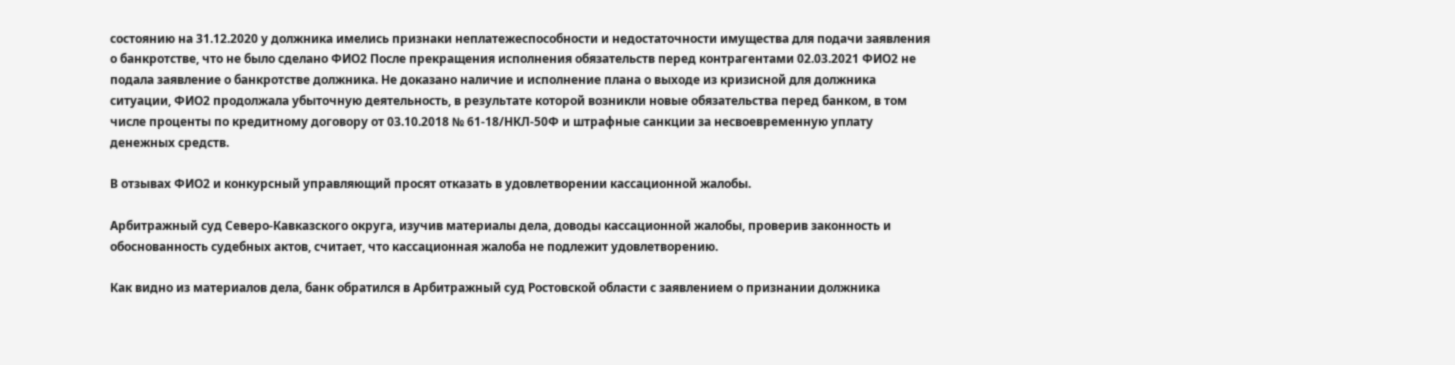состоянию на 31.12.2020 у должника имелись признаки неплатежеспособности и недостаточности имущества для подачи заявления о банкротстве, что не было сделано ФИО2 После прекращения исполнения обязательств перед контрагентами 02.03.2021 ФИО2 не подала заявление о банкротстве должника. Не доказано наличие и исполнение плана о выходе из кризисной для должника ситуации, ФИО2 продолжала убыточную деятельность, в результате которой возникли новые обязательства перед банком, в том числе проценты по кредитному договору от 03.10.2018 № 61-18/НКЛ-50Ф и штрафные санкции за несвоевременную уплату денежных средств.

В отзывах ФИО2 и конкурсный управляющий просят отказать в удовлетворении кассационной жалобы.

Арбитражный суд Северо-Кавказского округа, изучив материалы дела, доводы кассационной жалобы, проверив законность и обоснованность судебных актов, считает, что кассационная жалоба не подлежит удовлетворению.

Как видно из материалов дела, банк обратился в Арбитражный суд Ростовской области с заявлением о признании должника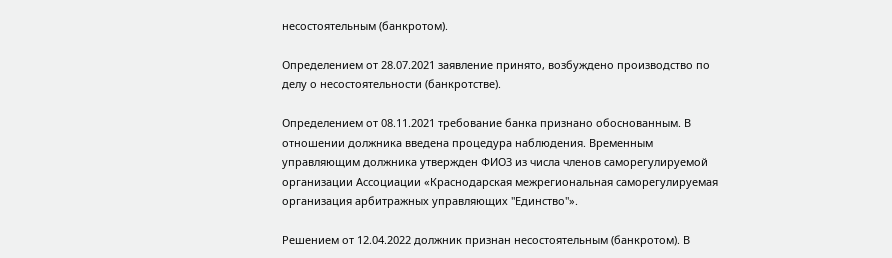несостоятельным (банкротом).

Определением от 28.07.2021 заявление принято, возбуждено производство по делу о несостоятельности (банкротстве).

Определением от 08.11.2021 требование банка признано обоснованным. В отношении должника введена процедура наблюдения. Временным управляющим должника утвержден ФИО3 из числа членов саморегулируемой организации Ассоциации «Краснодарская межрегиональная саморегулируемая организация арбитражных управляющих "Единство"».

Решением от 12.04.2022 должник признан несостоятельным (банкротом). В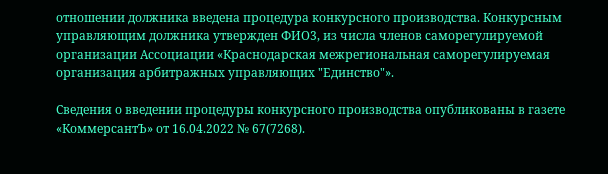отношении должника введена процедура конкурсного производства. Конкурсным управляющим должника утвержден ФИО3, из числа членов саморегулируемой организации Ассоциации «Краснодарская межрегиональная саморегулируемая организация арбитражных управляющих "Единство"».

Сведения о введении процедуры конкурсного производства опубликованы в газете «КоммерсантЪ» от 16.04.2022 № 67(7268).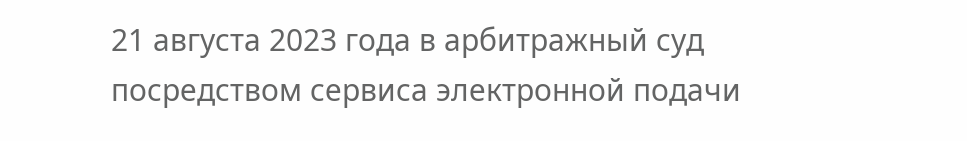21 августа 2023 года в арбитражный суд посредством сервиса электронной подачи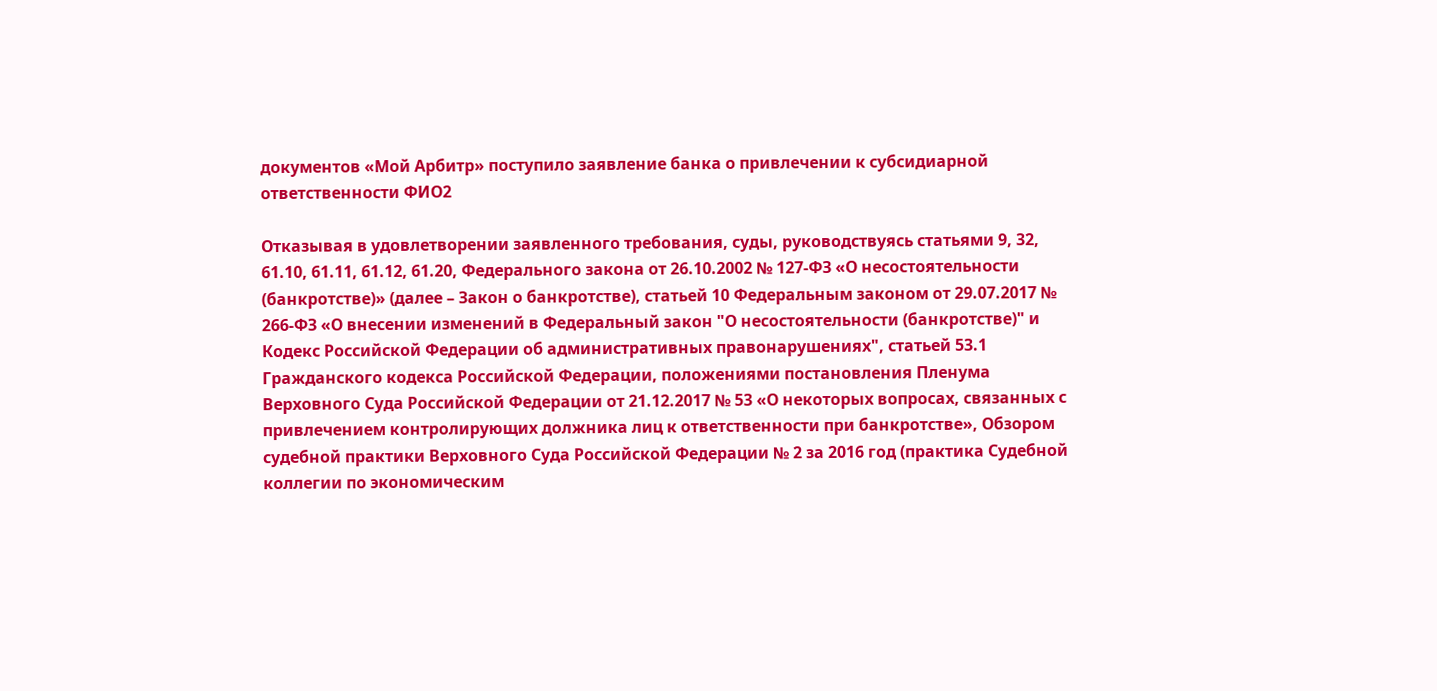документов «Мой Арбитр» поступило заявление банка о привлечении к субсидиарной ответственности ФИО2

Отказывая в удовлетворении заявленного требования, суды, руководствуясь статьями 9, 32, 61.10, 61.11, 61.12, 61.20, Федерального закона от 26.10.2002 № 127-ФЗ «О несостоятельности (банкротстве)» (далее – Закон о банкротстве), статьей 10 Федеральным законом от 29.07.2017 № 266-ФЗ «О внесении изменений в Федеральный закон "О несостоятельности (банкротстве)" и Кодекс Российской Федерации об административных правонарушениях", статьей 53.1 Гражданского кодекса Российской Федерации, положениями постановления Пленума Верховного Суда Российской Федерации от 21.12.2017 № 53 «О некоторых вопросах, связанных с привлечением контролирующих должника лиц к ответственности при банкротстве», Обзором судебной практики Верховного Суда Российской Федерации № 2 за 2016 год (практика Судебной коллегии по экономическим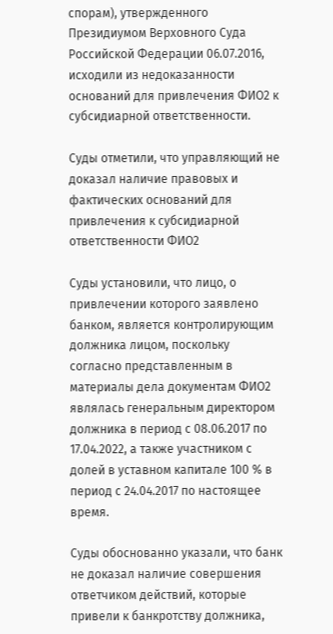спорам), утвержденного Президиумом Верховного Суда Российской Федерации 06.07.2016, исходили из недоказанности оснований для привлечения ФИО2 к субсидиарной ответственности.

Суды отметили, что управляющий не доказал наличие правовых и фактических оснований для привлечения к субсидиарной ответственности ФИО2

Суды установили, что лицо, о привлечении которого заявлено банком, является контролирующим должника лицом, поскольку согласно представленным в материалы дела документам ФИО2 являлась генеральным директором должника в период с 08.06.2017 по 17.04.2022, а также участником с долей в уставном капитале 100 % в период с 24.04.2017 по настоящее время.

Суды обоснованно указали, что банк не доказал наличие совершения ответчиком действий, которые привели к банкротству должника,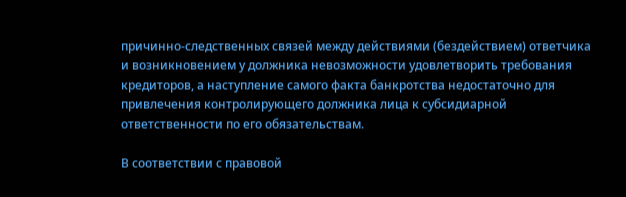причинно-следственных связей между действиями (бездействием) ответчика и возникновением у должника невозможности удовлетворить требования кредиторов, а наступление самого факта банкротства недостаточно для привлечения контролирующего должника лица к субсидиарной ответственности по его обязательствам.

В соответствии с правовой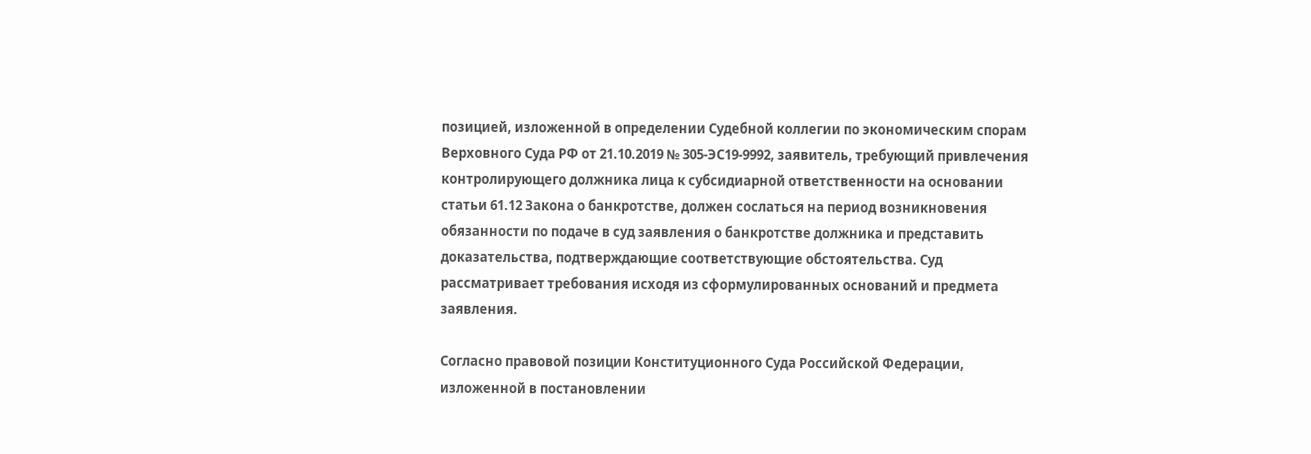позицией, изложенной в определении Судебной коллегии по экономическим спорам Верховного Суда РФ от 21.10.2019 № 305-ЭС19-9992, заявитель, требующий привлечения контролирующего должника лица к субсидиарной ответственности на основании статьи 61.12 Закона о банкротстве, должен сослаться на период возникновения обязанности по подаче в суд заявления о банкротстве должника и представить доказательства, подтверждающие соответствующие обстоятельства. Суд рассматривает требования исходя из сформулированных оснований и предмета заявления.

Согласно правовой позиции Конституционного Суда Российской Федерации, изложенной в постановлении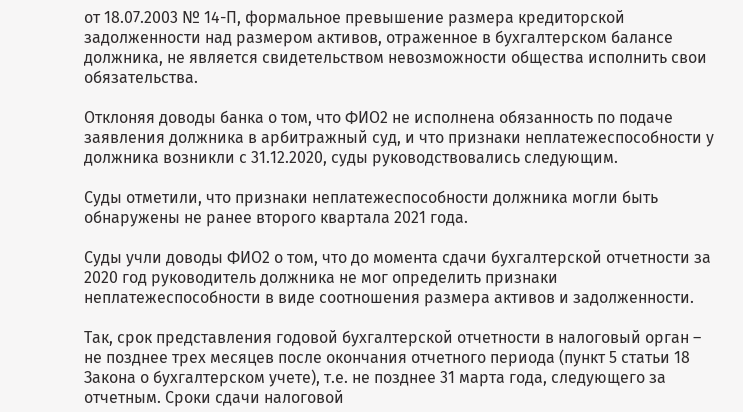от 18.07.2003 № 14-П, формальное превышение размера кредиторской задолженности над размером активов, отраженное в бухгалтерском балансе должника, не является свидетельством невозможности общества исполнить свои обязательства.

Отклоняя доводы банка о том, что ФИО2 не исполнена обязанность по подаче заявления должника в арбитражный суд, и что признаки неплатежеспособности у должника возникли с 31.12.2020, суды руководствовались следующим.

Суды отметили, что признаки неплатежеспособности должника могли быть обнаружены не ранее второго квартала 2021 года.

Суды учли доводы ФИО2 о том, что до момента сдачи бухгалтерской отчетности за 2020 год руководитель должника не мог определить признаки неплатежеспособности в виде соотношения размера активов и задолженности.

Так, срок представления годовой бухгалтерской отчетности в налоговый орган – не позднее трех месяцев после окончания отчетного периода (пункт 5 статьи 18 Закона о бухгалтерском учете), т.е. не позднее 31 марта года, следующего за отчетным. Сроки сдачи налоговой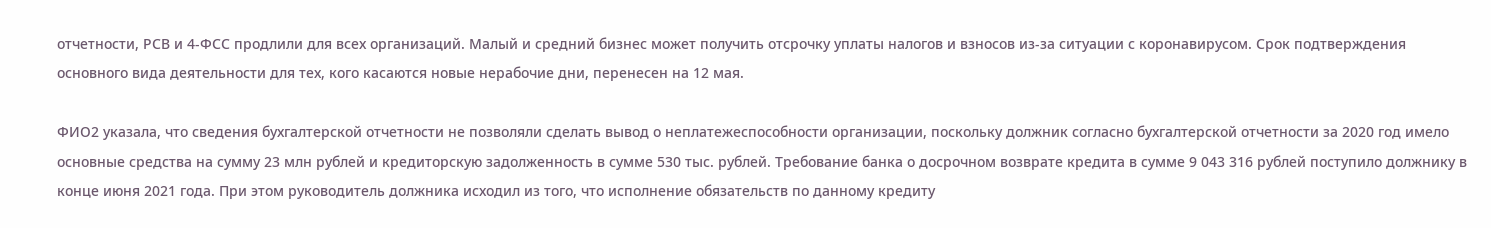отчетности, РСВ и 4-ФСС продлили для всех организаций. Малый и средний бизнес может получить отсрочку уплаты налогов и взносов из-за ситуации с коронавирусом. Срок подтверждения основного вида деятельности для тех, кого касаются новые нерабочие дни, перенесен на 12 мая.

ФИО2 указала, что сведения бухгалтерской отчетности не позволяли сделать вывод о неплатежеспособности организации, поскольку должник согласно бухгалтерской отчетности за 2020 год имело основные средства на сумму 23 млн рублей и кредиторскую задолженность в сумме 530 тыс. рублей. Требование банка о досрочном возврате кредита в сумме 9 043 316 рублей поступило должнику в конце июня 2021 года. При этом руководитель должника исходил из того, что исполнение обязательств по данному кредиту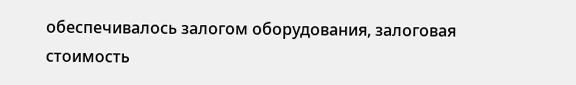обеспечивалось залогом оборудования, залоговая стоимость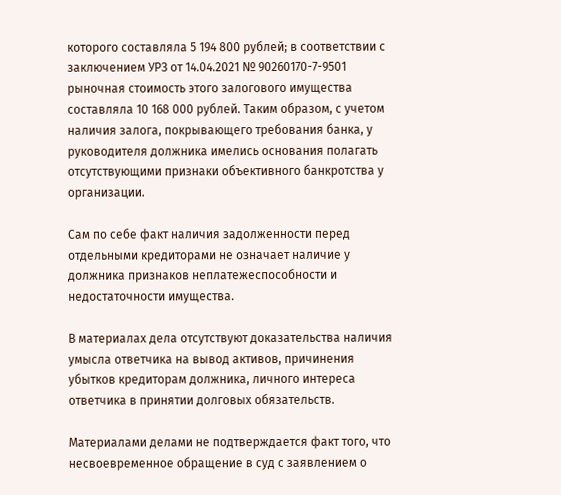которого составляла 5 194 800 рублей; в соответствии с заключением УРЗ от 14.04.2021 № 90260170-7-9501 рыночная стоимость этого залогового имущества составляла 10 168 000 рублей. Таким образом, с учетом наличия залога, покрывающего требования банка, у руководителя должника имелись основания полагать отсутствующими признаки объективного банкротства у организации.

Сам по себе факт наличия задолженности перед отдельными кредиторами не означает наличие у должника признаков неплатежеспособности и недостаточности имущества.

В материалах дела отсутствуют доказательства наличия умысла ответчика на вывод активов, причинения убытков кредиторам должника, личного интереса ответчика в принятии долговых обязательств.

Материалами делами не подтверждается факт того, что несвоевременное обращение в суд с заявлением о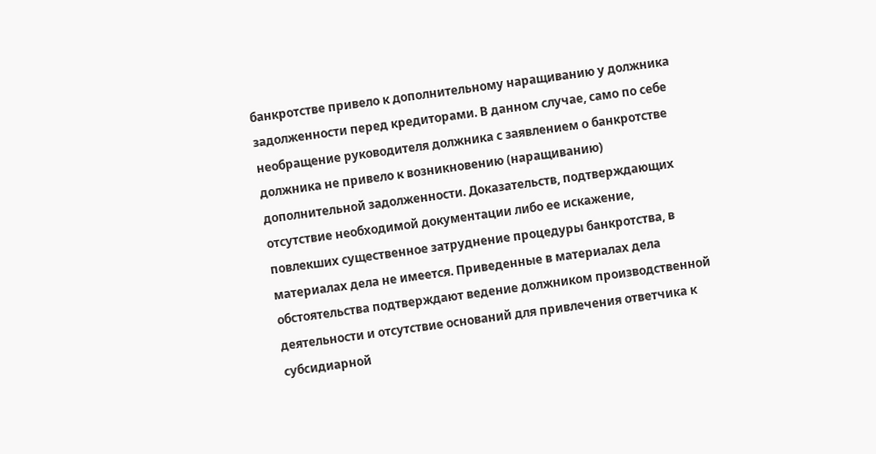банкротстве привело к дополнительному наращиванию у должника задолженности перед кредиторами. В данном случае, само по себе необращение руководителя должника с заявлением о банкротстве должника не привело к возникновению (наращиванию) дополнительной задолженности. Доказательств, подтверждающих отсутствие необходимой документации либо ее искажение, повлекших существенное затруднение процедуры банкротства, в материалах дела не имеется. Приведенные в материалах дела обстоятельства подтверждают ведение должником производственной деятельности и отсутствие оснований для привлечения ответчика к субсидиарной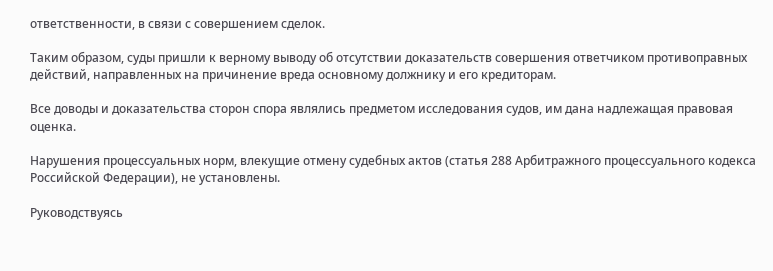ответственности, в связи с совершением сделок.

Таким образом, суды пришли к верному выводу об отсутствии доказательств совершения ответчиком противоправных действий, направленных на причинение вреда основному должнику и его кредиторам.

Все доводы и доказательства сторон спора являлись предметом исследования судов, им дана надлежащая правовая оценка.

Нарушения процессуальных норм, влекущие отмену судебных актов (статья 288 Арбитражного процессуального кодекса Российской Федерации), не установлены.

Руководствуясь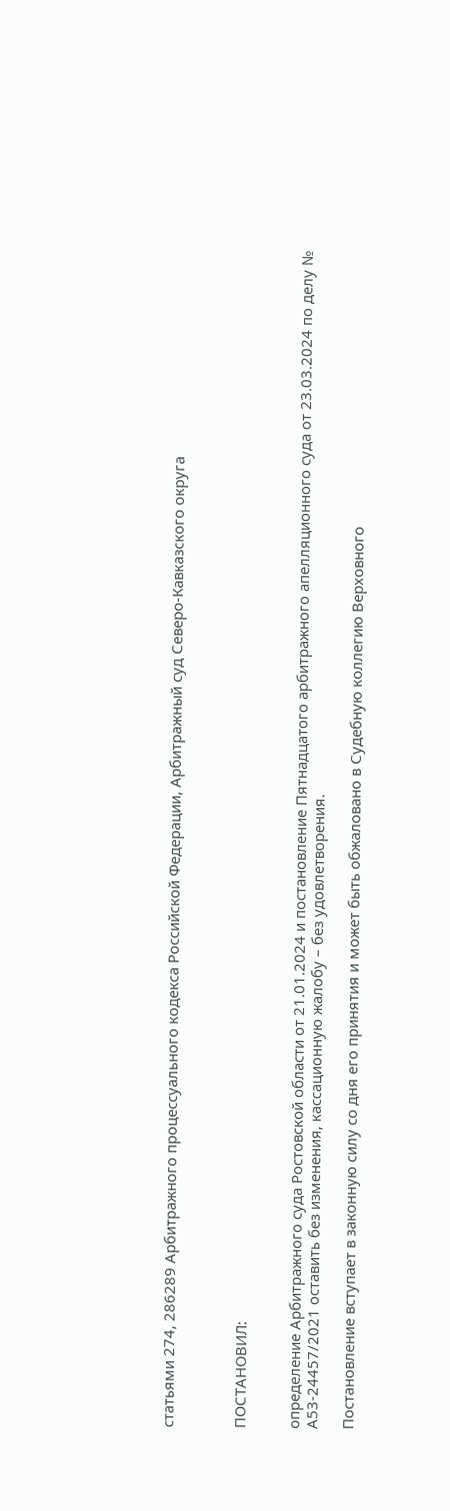статьями 274, 286289 Арбитражного процессуального кодекса Российской Федерации, Арбитражный суд Северо-Кавказского округа



ПОСТАНОВИЛ:


определение Арбитражного суда Ростовской области от 21.01.2024 и постановление Пятнадцатого арбитражного апелляционного суда от 23.03.2024 по делу № А53-24457/2021 оставить без изменения, кассационную жалобу – без удовлетворения.

Постановление вступает в законную силу со дня его принятия и может быть обжаловано в Судебную коллегию Верховного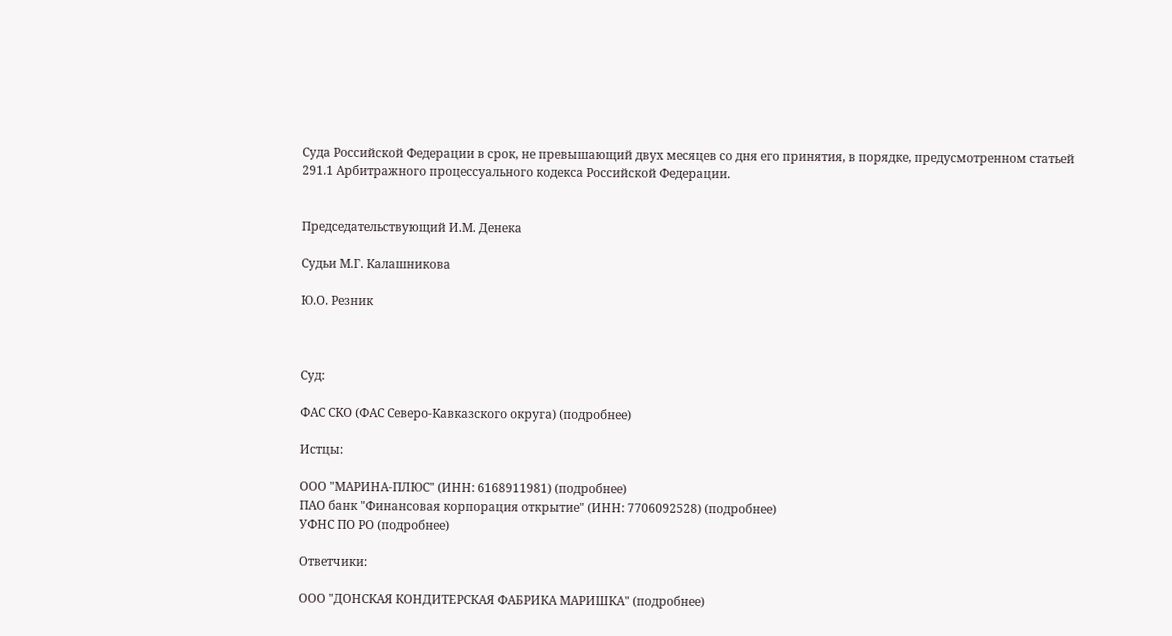Суда Российской Федерации в срок, не превышающий двух месяцев со дня его принятия, в порядке, предусмотренном статьей 291.1 Арбитражного процессуального кодекса Российской Федерации.


Председательствующий И.М. Денека

Судьи М.Г. Калашникова

Ю.О. Резник



Суд:

ФАС СКО (ФАС Северо-Кавказского округа) (подробнее)

Истцы:

ООО "МАРИНА-ПЛЮС" (ИНН: 6168911981) (подробнее)
ПАО банк "Финансовая корпорация открытие" (ИНН: 7706092528) (подробнее)
УФНС ПО РО (подробнее)

Ответчики:

ООО "ДОНСКАЯ КОНДИТЕРСКАЯ ФАБРИКА МАРИШКА" (подробнее)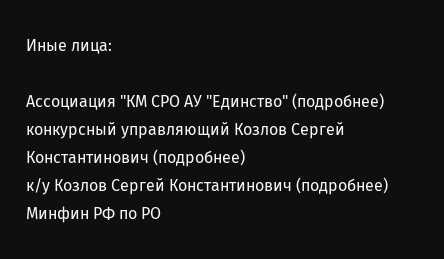Иные лица:

Ассоциация "КМ СРО АУ "Единство" (подробнее)
конкурсный управляющий Козлов Сергей Константинович (подробнее)
к/у Козлов Сергей Константинович (подробнее)
Минфин РФ по РО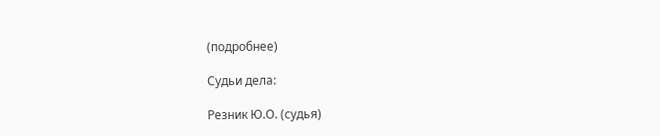(подробнее)

Судьи дела:

Резник Ю.О. (судья)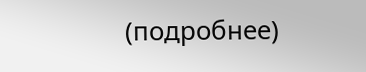(подробнее)